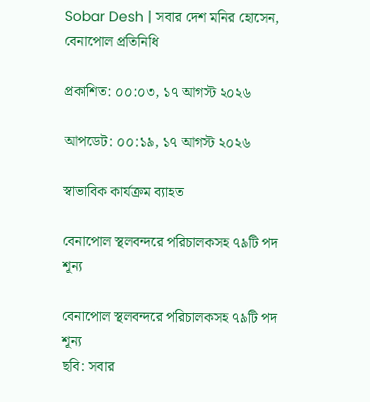Sobar Desh | সবার দেশ মনির হোসেন, বেনাপোল প্রতিনিধি

প্রকাশিত: ০০:০৩, ১৭ আগস্ট ২০২৬

আপডেট: ০০:১৯, ১৭ আগস্ট ২০২৬

স্বাভাবিক কার্যক্রম ব্যাহত

বেনাপোল স্থলবন্দরে পরিচালকসহ ৭৯টি পদ শূন্য

বেনাপোল স্থলবন্দরে পরিচালকসহ ৭৯টি পদ শূন্য
ছবি: সবার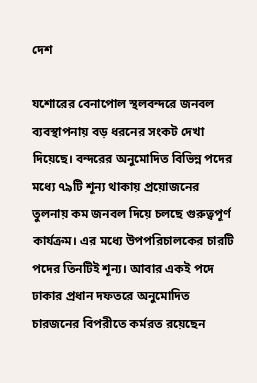দেশ

যশোরের বেনাপোল স্থলবন্দরে জনবল ব্যবস্থাপনায় বড় ধরনের সংকট দেখা দিয়েছে। বন্দরের অনুমোদিত বিভিন্ন পদের মধ্যে ৭৯টি শূন্য থাকায় প্রয়োজনের তুলনায় কম জনবল দিয়ে চলছে গুরুত্বপূর্ণ কার্যক্রম। এর মধ্যে উপপরিচালকের চারটি পদের তিনটিই শূন্য। আবার একই পদে ঢাকার প্রধান দফতরে অনুমোদিত চারজনের বিপরীতে কর্মরত রয়েছেন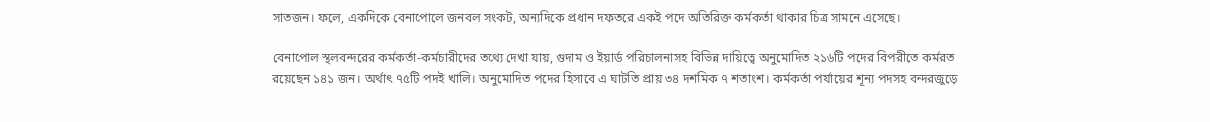সাতজন। ফলে, একদিকে বেনাপোলে জনবল সংকট, অন্যদিকে প্রধান দফতরে একই পদে অতিরিক্ত কর্মকর্তা থাকার চিত্র সামনে এসেছে।

বেনাপোল স্থলবন্দরের কর্মকর্তা-কর্মচারীদের তথ্যে দেখা যায়, গুদাম ও ইয়ার্ড পরিচালনাসহ বিভিন্ন দায়িত্বে অনুমোদিত ২১৬টি পদের বিপরীতে কর্মরত রয়েছেন ১৪১ জন। অর্থাৎ ৭৫টি পদই খালি। অনুমোদিত পদের হিসাবে এ ঘাটতি প্রায় ৩৪ দশমিক ৭ শতাংশ। কর্মকর্তা পর্যায়ের শূন্য পদসহ বন্দরজুড়ে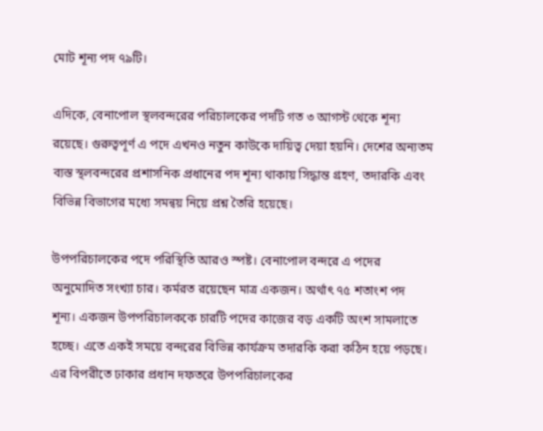মোট শূন্য পদ ৭৯টি।

এদিকে, বেনাপোল স্থলবন্দরের পরিচালকের পদটি গত ৩ আগস্ট থেকে শূন্য রয়েছে। গুরুত্বপূর্ণ এ পদে এখনও নতুন কাউকে দায়িত্ব দেয়া হয়নি। দেশের অন্যতম ব্যস্ত স্থলবন্দরের প্রশাসনিক প্রধানের পদ শূন্য থাকায় সিদ্ধান্ত গ্রহণ, তদারকি এবং বিভিন্ন বিভাগের মধ্যে সমন্বয় নিয়ে প্রশ্ন তৈরি হয়েছে।

উপপরিচালকের পদে পরিস্থিতি আরও স্পষ্ট। বেনাপোল বন্দরে এ পদের অনুমোদিত সংখ্যা চার। কর্মরত রয়েছেন মাত্র একজন। অর্থাৎ ৭৫ শতাংশ পদ শূন্য। একজন উপপরিচালককে চারটি পদের কাজের বড় একটি অংশ সামলাতে হচ্ছে। এতে একই সময়ে বন্দরের বিভিন্ন কার্যক্রম তদারকি করা কঠিন হয়ে পড়ছে। এর বিপরীতে ঢাকার প্রধান দফতরে উপপরিচালকের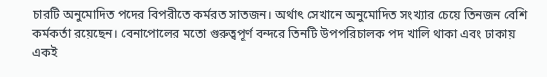চারটি অনুমোদিত পদের বিপরীতে কর্মরত সাতজন। অর্থাৎ সেখানে অনুমোদিত সংখ্যার চেয়ে তিনজন বেশি কর্মকর্তা রয়েছেন। বেনাপোলের মতো গুরুত্বপূর্ণ বন্দরে তিনটি উপপরিচালক পদ খালি থাকা এবং ঢাকায় একই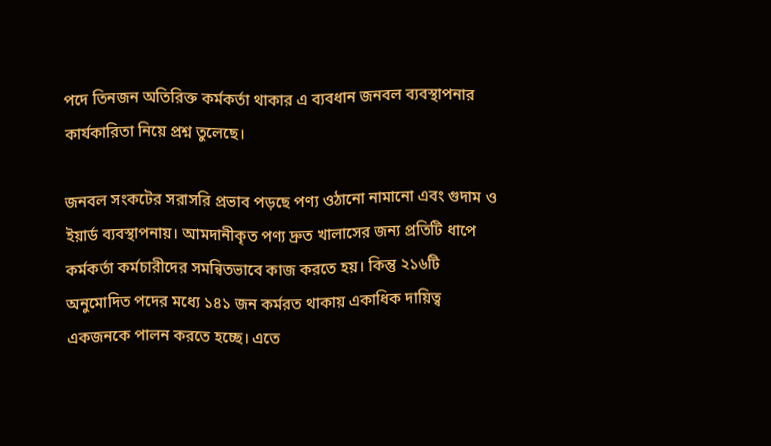পদে তিনজন অতিরিক্ত কর্মকর্তা থাকার এ ব্যবধান জনবল ব্যবস্থাপনার কার্যকারিতা নিয়ে প্রশ্ন তুলেছে।

জনবল সংকটের সরাসরি প্রভাব পড়ছে পণ্য ওঠানো নামানো এবং গুদাম ও ইয়ার্ড ব্যবস্থাপনায়। আমদানীকৃত পণ্য দ্রুত খালাসের জন্য প্রতিটি ধাপে কর্মকর্তা কর্মচারীদের সমন্বিতভাবে কাজ করতে হয়। কিন্তু ২১৬টি অনুমোদিত পদের মধ্যে ১৪১ জন কর্মরত থাকায় একাধিক দায়িত্ব একজনকে পালন করতে হচ্ছে। এতে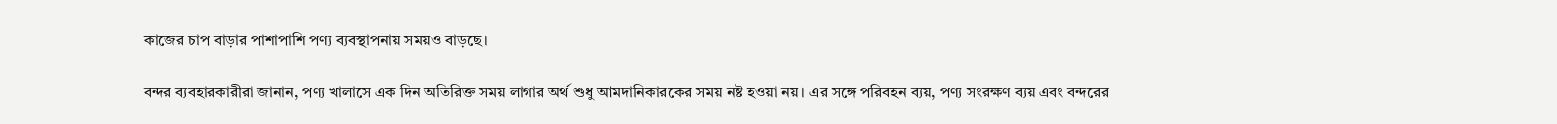কাজের চাপ বাড়ার পাশাপাশি পণ্য ব্যবস্থাপনায় সময়ও বাড়ছে।

বন্দর ব্যবহারকারীরা জানান, পণ্য খালাসে এক দিন অতিরিক্ত সময় লাগার অর্থ শুধু আমদানিকারকের সময় নষ্ট হওয়া নয়। এর সঙ্গে পরিবহন ব্যয়, পণ্য সংরক্ষণ ব্যয় এবং বন্দরের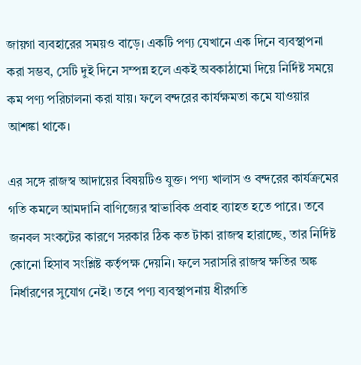জায়গা ব্যবহারের সময়ও বাড়ে। একটি পণ্য যেখানে এক দিনে ব্যবস্থাপনা করা সম্ভব, সেটি দুই দিনে সম্পন্ন হলে একই অবকাঠামো দিয়ে নির্দিষ্ট সময়ে কম পণ্য পরিচালনা করা যায়। ফলে বন্দরের কার্যক্ষমতা কমে যাওয়ার আশঙ্কা থাকে।

এর সঙ্গে রাজস্ব আদায়ের বিষয়টিও যুক্ত। পণ্য খালাস ও বন্দরের কার্যক্রমের গতি কমলে আমদানি বাণিজ্যের স্বাভাবিক প্রবাহ ব্যাহত হতে পারে। তবে জনবল সংকটের কারণে সরকার ঠিক কত টাকা রাজস্ব হারাচ্ছে, তার নির্দিষ্ট কোনো হিসাব সংশ্লিষ্ট কর্তৃপক্ষ দেয়নি। ফলে সরাসরি রাজস্ব ক্ষতির অঙ্ক নির্ধারণের সুযোগ নেই। তবে পণ্য ব্যবস্থাপনায় ধীরগতি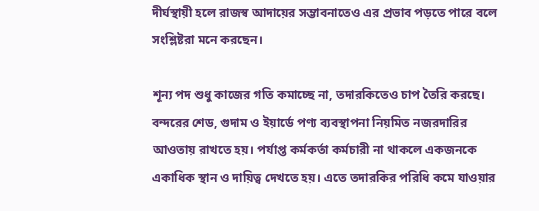দীর্ঘস্থায়ী হলে রাজস্ব আদায়ের সম্ভাবনাতেও এর প্রভাব পড়তে পারে বলে সংশ্লিষ্টরা মনে করছেন।

শূন্য পদ শুধু কাজের গতি কমাচ্ছে না, তদারকিতেও চাপ তৈরি করছে। বন্দরের শেড, গুদাম ও ইয়ার্ডে পণ্য ব্যবস্থাপনা নিয়মিত নজরদারির আওতায় রাখতে হয়। পর্যাপ্ত কর্মকর্তা কর্মচারী না থাকলে একজনকে একাধিক স্থান ও দায়িত্ব দেখতে হয়। এতে তদারকির পরিধি কমে যাওয়ার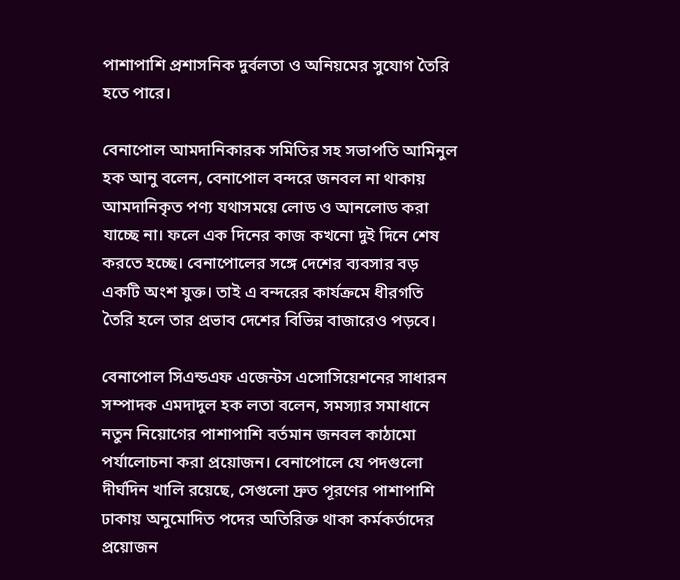পাশাপাশি প্রশাসনিক দুর্বলতা ও অনিয়মের সুযোগ তৈরি হতে পারে।

বেনাপোল আমদানিকারক সমিতির সহ সভাপতি আমিনুল হক আনু বলেন, বেনাপোল বন্দরে জনবল না থাকায় আমদানিকৃত পণ্য যথাসময়ে লোড ও আনলোড করা যাচ্ছে না। ফলে এক দিনের কাজ কখনো দুই দিনে শেষ করতে হচ্ছে। বেনাপোলের সঙ্গে দেশের ব্যবসার বড় একটি অংশ যুক্ত। তাই এ বন্দরের কার্যক্রমে ধীরগতি তৈরি হলে তার প্রভাব দেশের বিভিন্ন বাজারেও পড়বে।

বেনাপোল সিএন্ডএফ এজেন্টস এসোসিয়েশনের সাধারন সম্পাদক এমদাদুল হক লতা বলেন, সমস্যার সমাধানে নতুন নিয়োগের পাশাপাশি বর্তমান জনবল কাঠামো পর্যালোচনা করা প্রয়োজন। বেনাপোলে যে পদগুলো দীর্ঘদিন খালি রয়েছে, সেগুলো দ্রুত পূরণের পাশাপাশি ঢাকায় অনুমোদিত পদের অতিরিক্ত থাকা কর্মকর্তাদের প্রয়োজন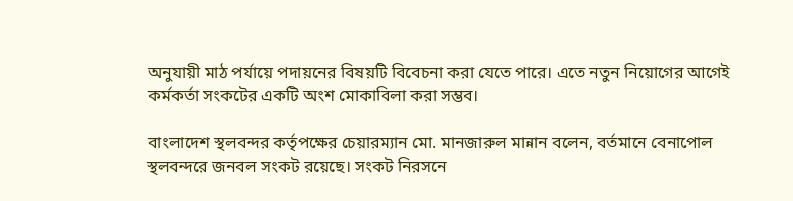অনুযায়ী মাঠ পর্যায়ে পদায়নের বিষয়টি বিবেচনা করা যেতে পারে। এতে নতুন নিয়োগের আগেই কর্মকর্তা সংকটের একটি অংশ মোকাবিলা করা সম্ভব।

বাংলাদেশ স্থলবন্দর কর্তৃপক্ষের চেয়ারম্যান মো. মানজারুল মান্নান বলেন, বর্তমানে বেনাপোল স্থলবন্দরে জনবল সংকট রয়েছে। সংকট নিরসনে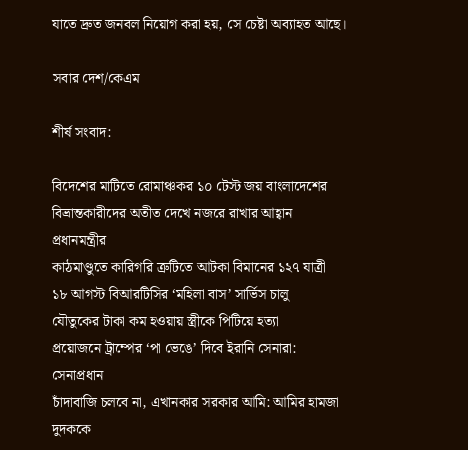যাতে দ্রুত জনবল নিয়োগ করা হয়, সে চেষ্টা অব্যাহত আছে।

সবার দেশ/কেএম

শীর্ষ সংবাদ:

বিদেশের মাটিতে রোমাঞ্চকর ১০ টেস্ট জয় বাংলাদেশের
বিভ্রান্তকারীদের অতীত দেখে নজরে রাখার আহ্বান প্রধানমন্ত্রীর
কাঠমাণ্ডুতে কারিগরি ত্রুটিতে আটকা বিমানের ১২৭ যাত্রী
১৮ আগস্ট বিআরটিসির ‘মহিলা বাস’ সার্ভিস চালু
যৌতুকের টাকা কম হওয়ায় স্ত্রীকে পিটিয়ে হত্যা
প্রয়োজনে ট্রাম্পের ‘পা ভেঙে’ দিবে ইরানি সেনারা: সেনাপ্রধান
চাঁদাবাজি চলবে না, এখানকার সরকার আমি: আমির হামজা
দুদককে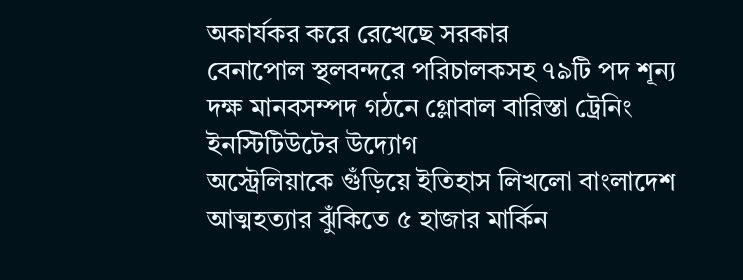অকার্যকর করে রেখেছে সরকার
বেনাপোল স্থলবন্দরে পরিচালকসহ ৭৯টি পদ শূন্য
দক্ষ মানবসম্পদ গঠনে গ্লোবাল বারিস্তা ট্রেনিং ইনস্টিটিউটের উদ্যোগ
অস্ট্রেলিয়াকে গুঁড়িয়ে ইতিহাস লিখলো বাংলাদেশ
আত্মহত্যার ঝুঁকিতে ৫ হাজার মার্কিন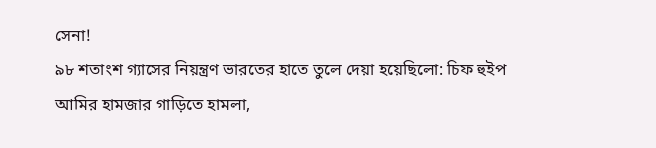সেনা!
৯৮ শতাংশ গ্যাসের নিয়ন্ত্রণ ভারতের হাতে তুলে দেয়া হয়েছিলো: চিফ হুইপ
আমির হামজার গাড়িতে হামলা,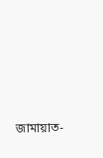জামায়াত-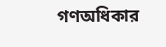গণঅধিকার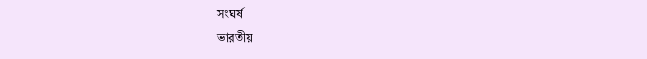সংঘর্ষ
ভারতীয়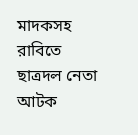মাদকসহ রাবিতে ছাত্রদল নেতা আটক